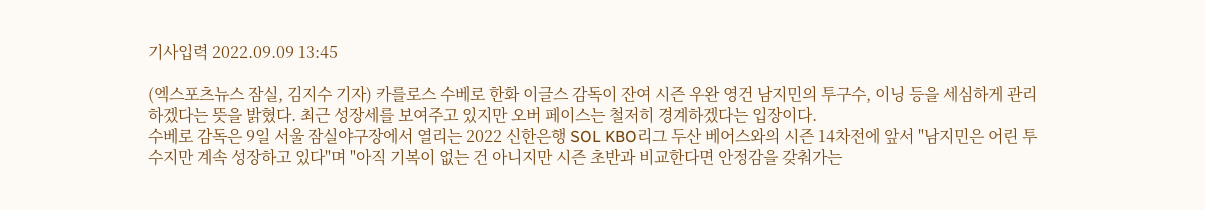기사입력 2022.09.09 13:45

(엑스포츠뉴스 잠실, 김지수 기자) 카를로스 수베로 한화 이글스 감독이 잔여 시즌 우완 영건 남지민의 투구수, 이닝 등을 세심하게 관리하겠다는 뜻을 밝혔다. 최근 성장세를 보여주고 있지만 오버 페이스는 철저히 경계하겠다는 입장이다.
수베로 감독은 9일 서울 잠실야구장에서 열리는 2022 신한은행 SOL KBO리그 두산 베어스와의 시즌 14차전에 앞서 "남지민은 어린 투수지만 계속 성장하고 있다"며 "아직 기복이 없는 건 아니지만 시즌 초반과 비교한다면 안정감을 갖춰가는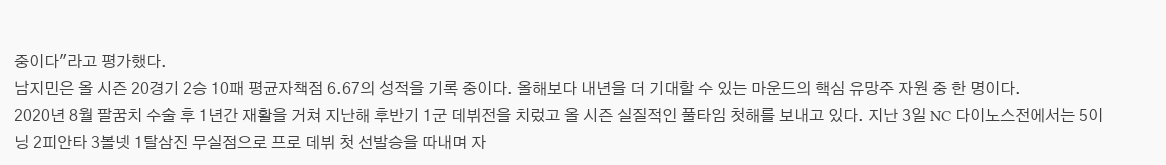중이다"라고 평가했다.
남지민은 올 시즌 20경기 2승 10패 평균자책점 6.67의 성적을 기록 중이다. 올해보다 내년을 더 기대할 수 있는 마운드의 핵심 유망주 자원 중 한 명이다.
2020년 8월 팔꿈치 수술 후 1년간 재활을 거쳐 지난해 후반기 1군 데뷔전을 치렀고 올 시즌 실질적인 풀타임 첫해를 보내고 있다. 지난 3일 NC 다이노스전에서는 5이닝 2피안타 3볼넷 1탈삼진 무실점으로 프로 데뷔 첫 선발승을 따내며 자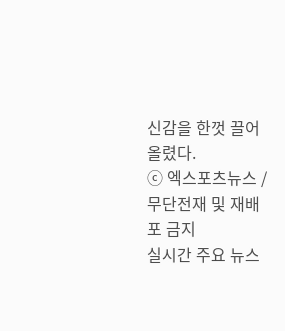신감을 한껏 끌어올렸다.
ⓒ 엑스포츠뉴스 / 무단전재 및 재배포 금지
실시간 주요 뉴스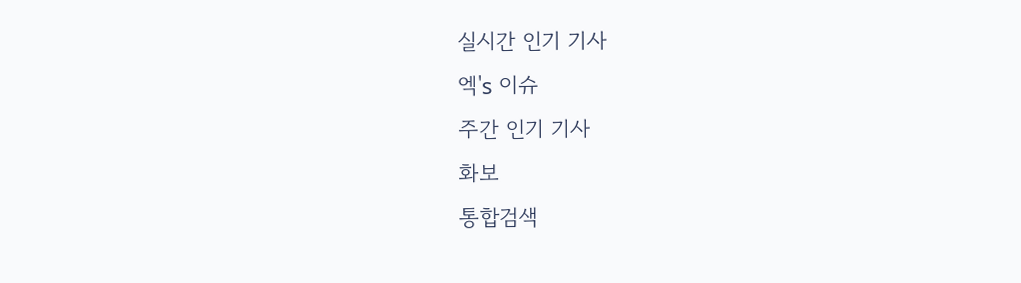실시간 인기 기사
엑's 이슈
주간 인기 기사
화보
통합검색